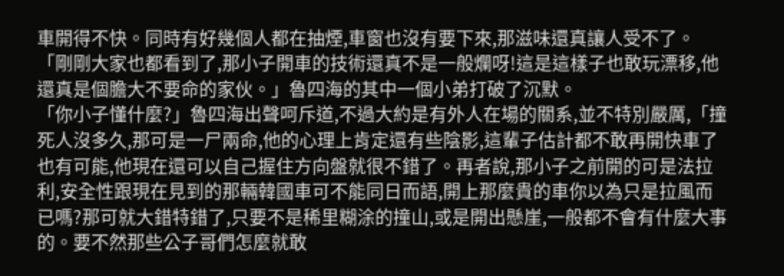車開得不快。同時有好幾個人都在抽煙,車窗也沒有要下來,那滋味還真讓人受不了。
「剛剛大家也都看到了,那小子開車的技術還真不是一般爛呀!這是這樣子也敢玩漂移,他還真是個膽大不要命的家伙。」魯四海的其中一個小弟打破了沉默。
「你小子懂什麼?」魯四海出聲呵斥道,不過大約是有外人在場的關系,並不特別嚴厲,「撞死人沒多久,那可是一尸兩命,他的心理上肯定還有些陰影,這輩子估計都不敢再開快車了也有可能,他現在還可以自己握住方向盤就很不錯了。再者說,那小子之前開的可是法拉利,安全性跟現在見到的那輛韓國車可不能同日而語,開上那麼貴的車你以為只是拉風而已嗎?那可就大錯特錯了,只要不是稀里糊涂的撞山,或是開出懸崖,一般都不會有什麼大事的。要不然那些公子哥們怎麼就敢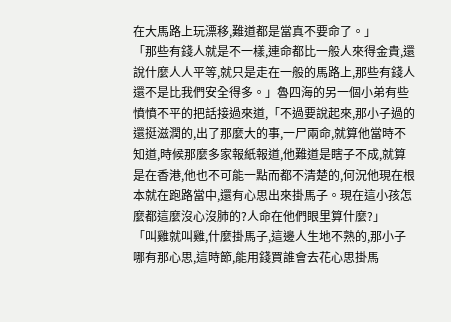在大馬路上玩漂移,難道都是當真不要命了。」
「那些有錢人就是不一樣,連命都比一般人來得金貴,還說什麼人人平等,就只是走在一般的馬路上,那些有錢人還不是比我們安全得多。」魯四海的另一個小弟有些憤憤不平的把話接過來道,「不過要說起來,那小子過的還挺滋潤的,出了那麼大的事,一尸兩命,就算他當時不知道,時候那麼多家報紙報道,他難道是瞎子不成,就算是在香港,他也不可能一點而都不清楚的,何況他現在根本就在跑路當中,還有心思出來掛馬子。現在這小孩怎麼都這麼沒心沒肺的?人命在他們眼里算什麼?」
「叫雞就叫雞,什麼掛馬子,這邊人生地不熟的,那小子哪有那心思,這時節,能用錢買誰會去花心思掛馬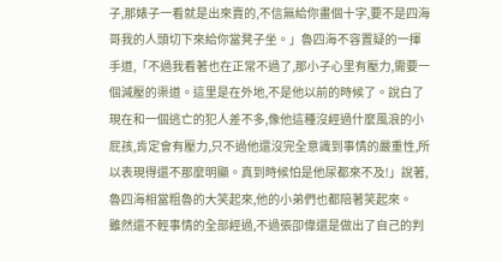子,那婊子一看就是出來賣的,不信無給你畫個十字,要不是四海哥我的人頭切下來給你當凳子坐。」魯四海不容置疑的一揮手道,「不過我看著也在正常不過了,那小子心里有壓力,需要一個減壓的渠道。這里是在外地,不是他以前的時候了。說白了現在和一個逃亡的犯人差不多,像他這種沒經過什麼風浪的小屁孩,肯定會有壓力,只不過他還沒完全意識到事情的嚴重性,所以表現得還不那麼明顯。真到時候怕是他尿都來不及!」說著,魯四海相當粗魯的大笑起來,他的小弟們也都陪著笑起來。
雖然還不輕事情的全部經過,不過張卲偉還是做出了自己的判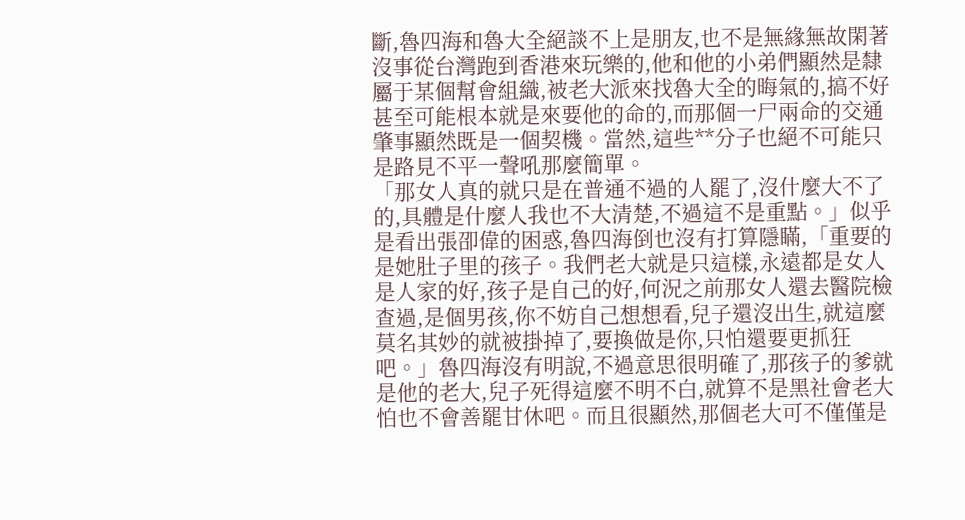斷,魯四海和魯大全絕談不上是朋友,也不是無緣無故閑著沒事從台灣跑到香港來玩樂的,他和他的小弟們顯然是隸屬于某個幫會組織,被老大派來找魯大全的晦氣的,搞不好甚至可能根本就是來要他的命的,而那個一尸兩命的交通肇事顯然既是一個契機。當然,這些**分子也絕不可能只是路見不平一聲吼那麼簡單。
「那女人真的就只是在普通不過的人罷了,沒什麼大不了的,具體是什麼人我也不大清楚,不過這不是重點。」似乎是看出張卲偉的困惑,魯四海倒也沒有打算隱瞞,「重要的是她肚子里的孩子。我們老大就是只這樣,永遠都是女人是人家的好,孩子是自己的好,何況之前那女人還去醫院檢查過,是個男孩,你不妨自己想想看,兒子還沒出生,就這麼莫名其妙的就被掛掉了,要換做是你,只怕還要更抓狂吧。」魯四海沒有明說,不過意思很明確了,那孩子的爹就是他的老大,兒子死得這麼不明不白,就算不是黑社會老大怕也不會善罷甘休吧。而且很顯然,那個老大可不僅僅是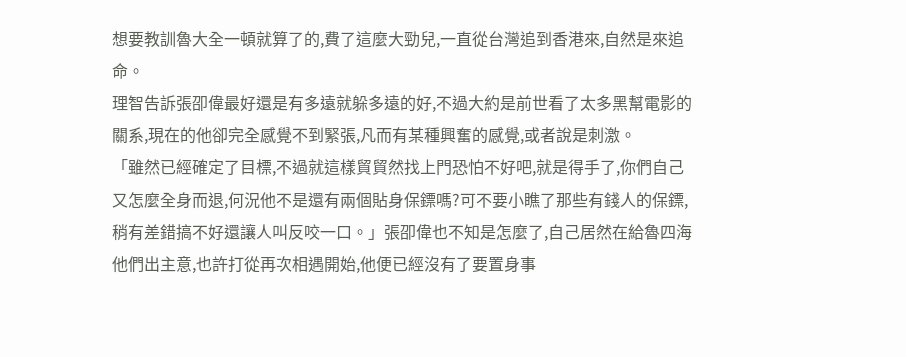想要教訓魯大全一頓就算了的,費了這麼大勁兒,一直從台灣追到香港來,自然是來追命。
理智告訴張卲偉最好還是有多遠就躲多遠的好,不過大約是前世看了太多黑幫電影的關系,現在的他卻完全感覺不到緊張,凡而有某種興奮的感覺,或者說是刺激。
「雖然已經確定了目標,不過就這樣貿貿然找上門恐怕不好吧,就是得手了,你們自己又怎麼全身而退,何況他不是還有兩個貼身保鏢嗎?可不要小瞧了那些有錢人的保鏢,稍有差錯搞不好還讓人叫反咬一口。」張卲偉也不知是怎麼了,自己居然在給魯四海他們出主意,也許打從再次相遇開始,他便已經沒有了要置身事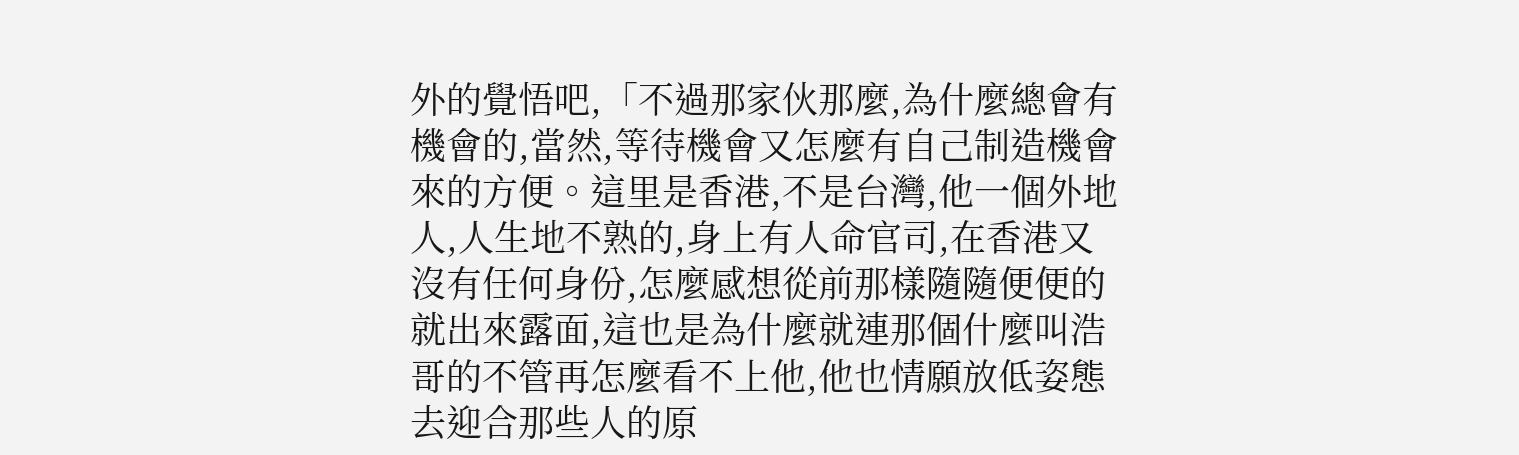外的覺悟吧,「不過那家伙那麼,為什麼總會有機會的,當然,等待機會又怎麼有自己制造機會來的方便。這里是香港,不是台灣,他一個外地人,人生地不熟的,身上有人命官司,在香港又沒有任何身份,怎麼感想從前那樣隨隨便便的就出來露面,這也是為什麼就連那個什麼叫浩哥的不管再怎麼看不上他,他也情願放低姿態去迎合那些人的原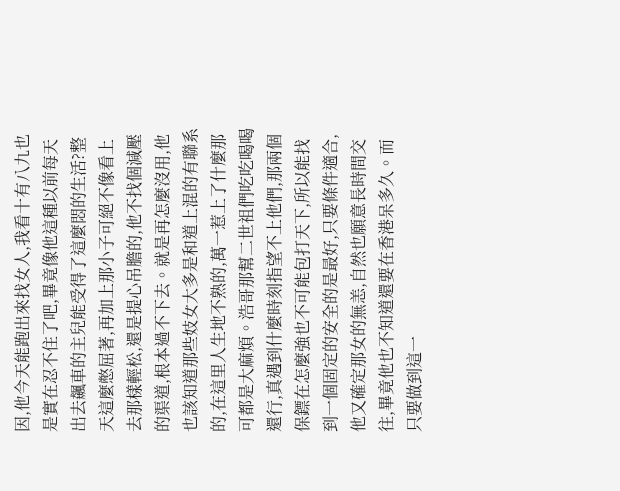因,他今天能跑出來找女人,我看十有八九也是實在忍不住了吧,畢竟像他這種以前每天出去飆車的主兒能受得了這麼悶的生活?整天這麼憋屈著,再加上那小子可絕不像看上去那樣輕松,還是提心吊膽的,他不找個減壓的渠道,根本過不下去。就是再怎麼沒用,他也該知道那些妓女大多是和道上混的有聯系的,在這里人生地不熟的,萬一惹上了什麼那可都是大麻煩。浩哥那幫二世祖們吃吃喝喝還行,真遇到什麼時刻指望不上他們,那兩個保鏢在怎麼強也不可能包打天下,所以能找到一個固定的安全的是最好,只要條件適合,他又確定那女的無恙,自然也願意長時間交往,畢竟他也不知道還要在香港呆多久。而只要做到這一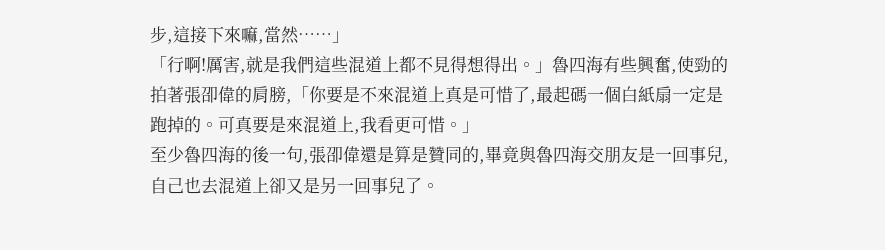步,這接下來嘛,當然……」
「行啊!厲害,就是我們這些混道上都不見得想得出。」魯四海有些興奮,使勁的拍著張卲偉的肩膀,「你要是不來混道上真是可惜了,最起碼一個白紙扇一定是跑掉的。可真要是來混道上,我看更可惜。」
至少魯四海的後一句,張卲偉還是算是贊同的,畢竟與魯四海交朋友是一回事兒,自己也去混道上卻又是另一回事兒了。